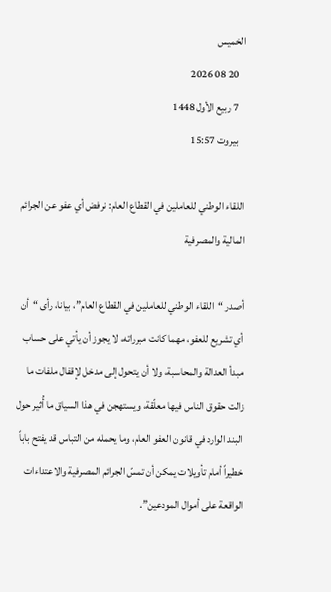الخميس
   20 08 2026
   7 ربيع الأول 1448
   بيروت 15:57

اللقاء الوطني للعاملين في القطاع العام: نرفض أي عفو عن الجرائم المالية والمصرفية

أصدر “اللقاء الوطني للعاملين في القطاع العام”، بيانا، رأى “أن أي تشريع للعفو، مهما كانت مبرراته، لا يجوز أن يأتي على حساب مبدأ العدالة والمحاسبة، ولا أن يتحول إلى مدخل لإقفال ملفات ما زالت حقوق الناس فيها معلّقة، ويستهجن في هذا السياق ما أُثير حول البند الوارد في قانون العفو العام، وما يحمله من التباس قد يفتح باباً خطيراً أمام تأويلات يمكن أن تمسّ الجرائم المصرفية والاعتداءات الواقعة على أموال المودعين”.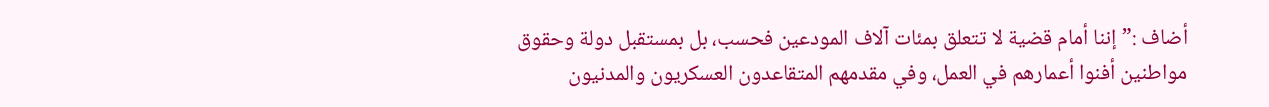أضاف :”إننا أمام قضية لا تتعلق بمئات آلاف المودعين فحسب، بل بمستقبل دولة وحقوق مواطنين أفنوا أعمارهم في العمل، وفي مقدمهم المتقاعدون العسكريون والمدنيون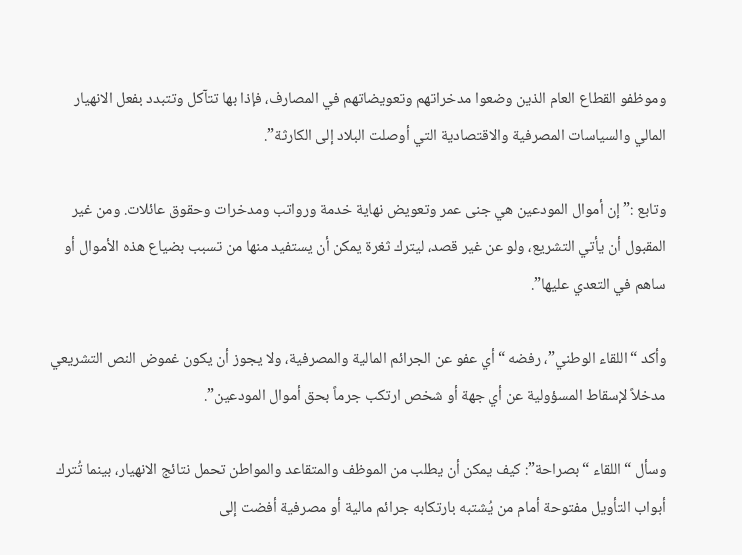وموظفو القطاع العام الذين وضعوا مدخراتهم وتعويضاتهم في المصارف، فإذا بها تتآكل وتتبدد بفعل الانهيار المالي والسياسات المصرفية والاقتصادية التي أوصلت البلاد إلى الكارثة”.

وتابع :”إن أموال المودعين هي جنى عمر وتعويض نهاية خدمة ورواتب ومدخرات وحقوق عائلات. ومن غير المقبول أن يأتي التشريع، ولو عن غير قصد، ليترك ثغرة يمكن أن يستفيد منها من تسبب بضياع هذه الأموال أو ساهم في التعدي عليها”.

وأكد “اللقاء الوطني”، رفضه “أي عفو عن الجرائم المالية والمصرفية، ولا يجوز أن يكون غموض النص التشريعي مدخلاً لإسقاط المسؤولية عن أي جهة أو شخص ارتكب جرماً بحق أموال المودعين”.

وسأل “اللقاء “بصراحة”: كيف يمكن أن يطلب من الموظف والمتقاعد والمواطن تحمل نتائج الانهيار، بينما تُترك أبواب التأويل مفتوحة أمام من يُشتبه بارتكابه جرائم مالية أو مصرفية أفضت إلى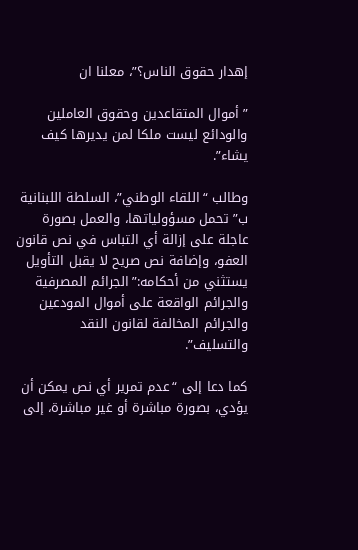إهدار حقوق الناس؟”، معلنا ان

” أموال المتقاعدين وحقوق العاملين والودائع ليست ملكا لمن يديرها كيف يشاء”.

وطالب “اللقاء الوطني”، السلطة اللبنانية ب”تحمل مسؤولياتها، والعمل بصورة عاجلة على إزالة أي التباس في نص قانون العفو، وإضافة نص صريح لا يقبل التأويل يستثني من أحكامه:”الجرائم المصرفية والجرائم الواقعة على أموال المودعين والجرائم المخالفة لقانون النقد والتسليف”.

كما دعا إلى “عدم تمرير أي نص يمكن أن يؤدي، بصورة مباشرة أو غير مباشرة، إلى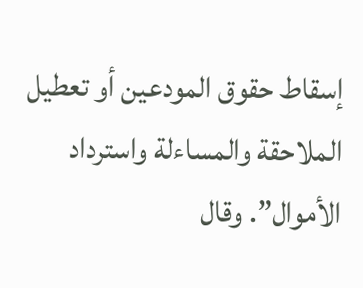إسقاط حقوق المودعين أو تعطيل الملاحقة والمساءلة واسترداد الأموال”. وقال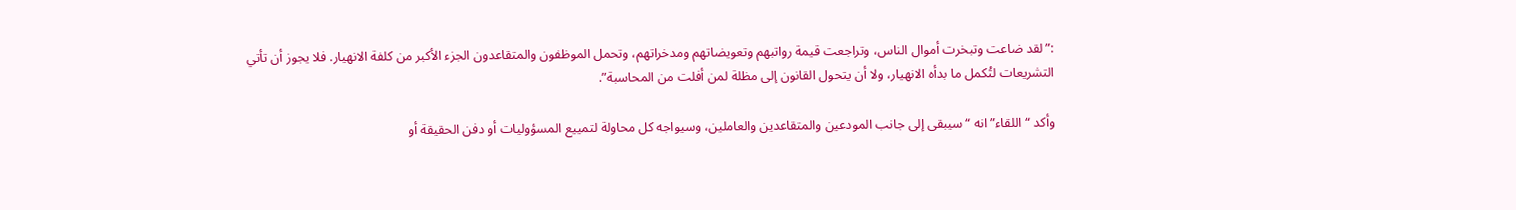:”لقد ضاعت وتبخرت أموال الناس، وتراجعت قيمة رواتبهم وتعويضاتهم ومدخراتهم، وتحمل الموظفون والمتقاعدون الجزء الأكبر من كلفة الانهيار. فلا يجوز أن تأتي التشريعات لتُكمل ما بدأه الانهيار، ولا أن يتحول القانون إلى مظلة لمن أفلت من المحاسبة”.

وأكد “اللقاء” انه “سيبقى إلى جانب المودعين والمتقاعدين والعاملين، وسيواجه كل محاولة لتمييع المسؤوليات أو دفن الحقيقة أو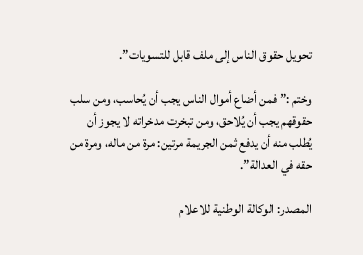تحويل حقوق الناس إلى ملف قابل للتسويات”.

وختم :”فمن أضاع أموال الناس يجب أن يُحاسب، ومن سلب حقوقهم يجب أن يُلاحق، ومن تبخرت مدخراته لا يجوز أن يُطلب منه أن يدفع ثمن الجريمة مرتين: مرة من ماله، ومرة من حقه في العدالة”.

المصدر: الوكالة الوطنية للاعلام